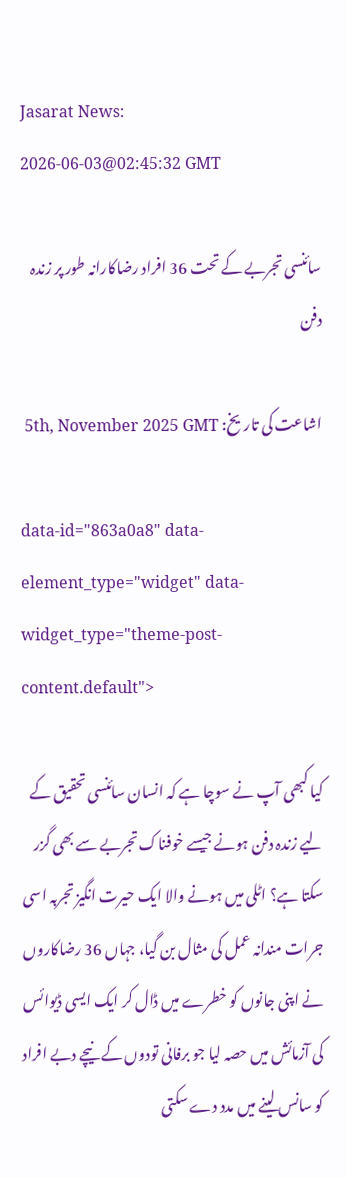Jasarat News:
2026-06-03@02:45:32 GMT

سائنسی تجربے کے تحت 36 افراد رضاکارانہ طور پر زندہ دفن

اشاعت کی تاریخ: 5th, November 2025 GMT

data-id="863a0a8" data-element_type="widget" data-widget_type="theme-post-content.default">

کیا کبھی آپ نے سوچا ہے کہ انسان سائنسی تحقیق کے لیے زندہ دفن ہونے جیسے خوفناک تجربے سے بھی گزر سکتا ہے؟ اٹلی میں ہونے والا ایک حیرت انگیز تجربہ اسی جرات مندانہ عمل کی مثال بن گیا، جہاں 36 رضاکاروں نے اپنی جانوں کو خطرے میں ڈال کر ایک ایسی ڈیوائس کی آزمائش میں حصہ لیا جو برفانی تودوں کے نیچے دبے افراد کو سانس لینے میں مدد دے سکتی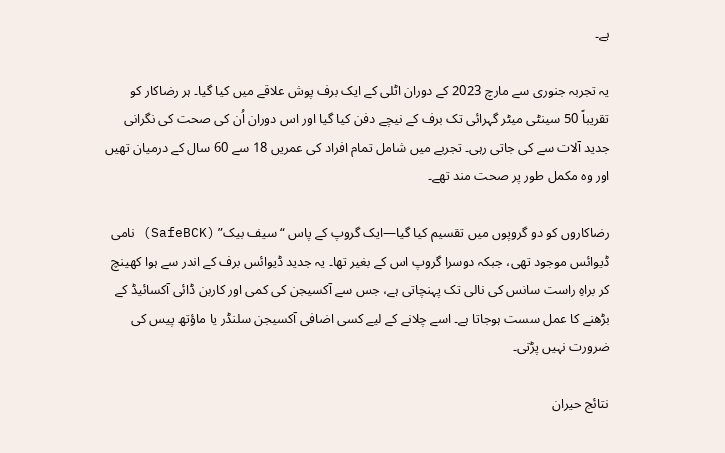ہے۔

یہ تجربہ جنوری سے مارچ 2023 کے دوران اٹلی کے ایک برف پوش علاقے میں کیا گیا۔ ہر رضاکار کو تقریباً 50 سینٹی میٹر گہرائی تک برف کے نیچے دفن کیا گیا اور اس دوران اُن کی صحت کی نگرانی جدید آلات سے کی جاتی رہی۔ تجربے میں شامل تمام افراد کی عمریں 18 سے 60 سال کے درمیان تھیں اور وہ مکمل طور پر صحت مند تھے۔

رضاکاروں کو دو گروپوں میں تقسیم کیا گیا—ایک گروپ کے پاس “سیف بیک” (SafeBCK) نامی ڈیوائس موجود تھی، جبکہ دوسرا گروپ اس کے بغیر تھا۔ یہ جدید ڈیوائس برف کے اندر سے ہوا کھینچ کر براہِ راست سانس کی نالی تک پہنچاتی ہے، جس سے آکسیجن کی کمی اور کاربن ڈائی آکسائیڈ کے بڑھنے کا عمل سست ہوجاتا ہے۔ اسے چلانے کے لیے کسی اضافی آکسیجن سلنڈر یا ماؤتھ پیس کی ضرورت نہیں پڑتی۔

نتائج حیران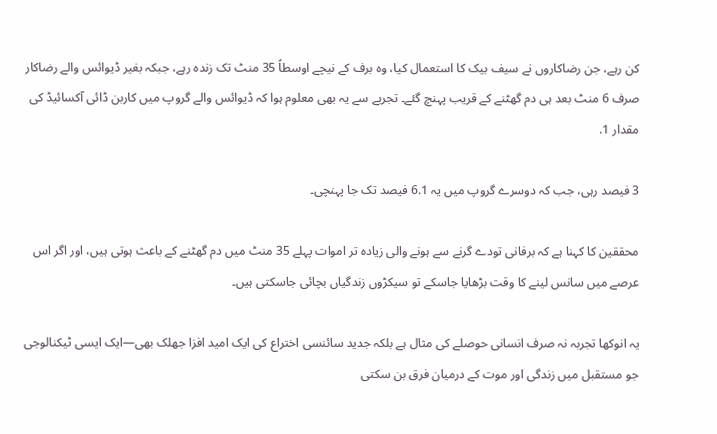کن رہے، جن رضاکاروں نے سیف بیک کا استعمال کیا، وہ برف کے نیچے اوسطاً 35 منٹ تک زندہ رہے، جبکہ بغیر ڈیوائس والے رضاکار صرف 6 منٹ بعد ہی دم گھٹنے کے قریب پہنچ گئے۔ تجربے سے یہ بھی معلوم ہوا کہ ڈیوائس والے گروپ میں کاربن ڈائی آکسائیڈ کی مقدار 1.

3 فیصد رہی، جب کہ دوسرے گروپ میں یہ 6.1 فیصد تک جا پہنچی۔

محققین کا کہنا ہے کہ برفانی تودے گرنے سے ہونے والی زیادہ تر اموات پہلے 35 منٹ میں دم گھٹنے کے باعث ہوتی ہیں، اور اگر اس عرصے میں سانس لینے کا وقت بڑھایا جاسکے تو سیکڑوں زندگیاں بچائی جاسکتی ہیں۔

یہ انوکھا تجربہ نہ صرف انسانی حوصلے کی مثال ہے بلکہ جدید سائنسی اختراع کی ایک امید افزا جھلک بھی—ایک ایسی ٹیکنالوجی جو مستقبل میں زندگی اور موت کے درمیان فرق بن سکتی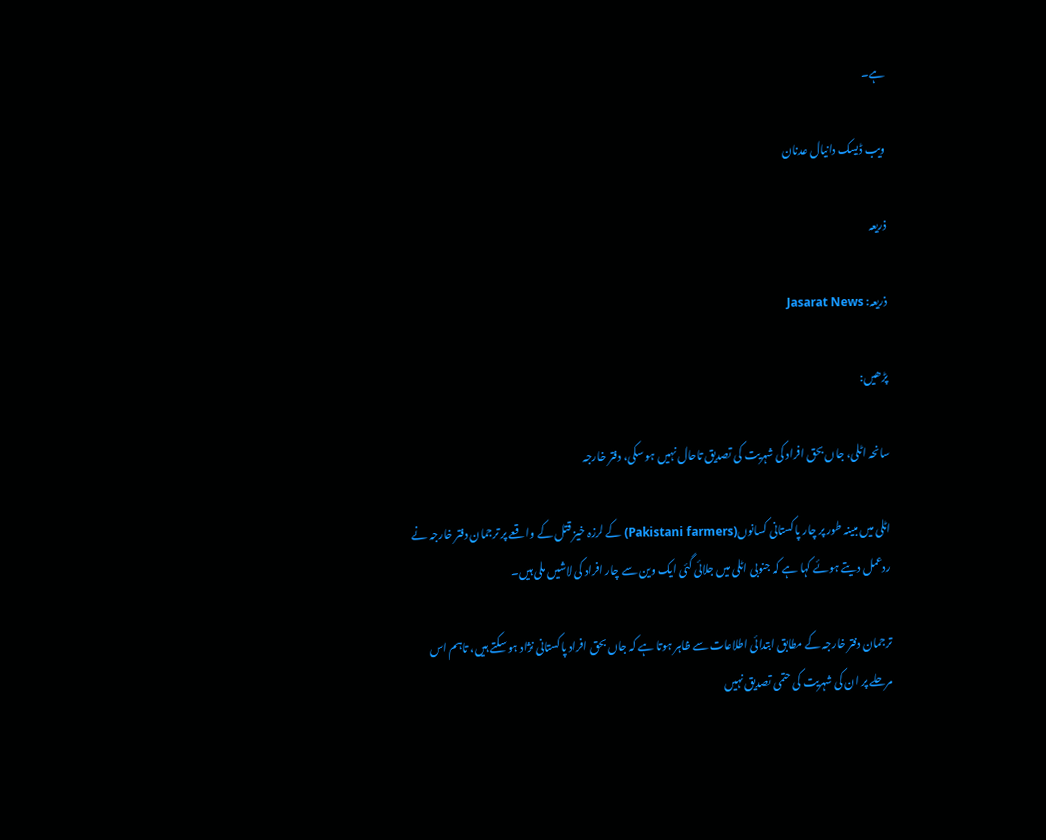ہے۔

ویب ڈیسک دانیال عدنان

ذریعہ

ذریعہ: Jasarat News

پڑھیں:

سانحہ اٹلی، جاں بحق افراد کی شہریت کی تصدیق تاحال نہیں ہو سکی، دفتر خارجہ

اٹلی میں مبینہ طور پر چار پاکستانی کسانوں(Pakistani farmers) کے لرزہ خیز قتل کے واقعے پر ترجمان دفتر خارجہ نے ردعمل دیتے ہوئے کہا ہے کہ جنوبی اٹلی میں جلائی گئی ایک وین سے چار افراد کی لاشیں ملی ہیں۔

ترجمان دفتر خارجہ کے مطابق ابتدائی اطلاعات سے ظاہر ہوتا ہے کہ جاں بحق افراد پاکستانی نژاد ہو سکتے ہیں، تاہم اس مرحلے پر ان کی شہریت کی حتمی تصدیق نہیں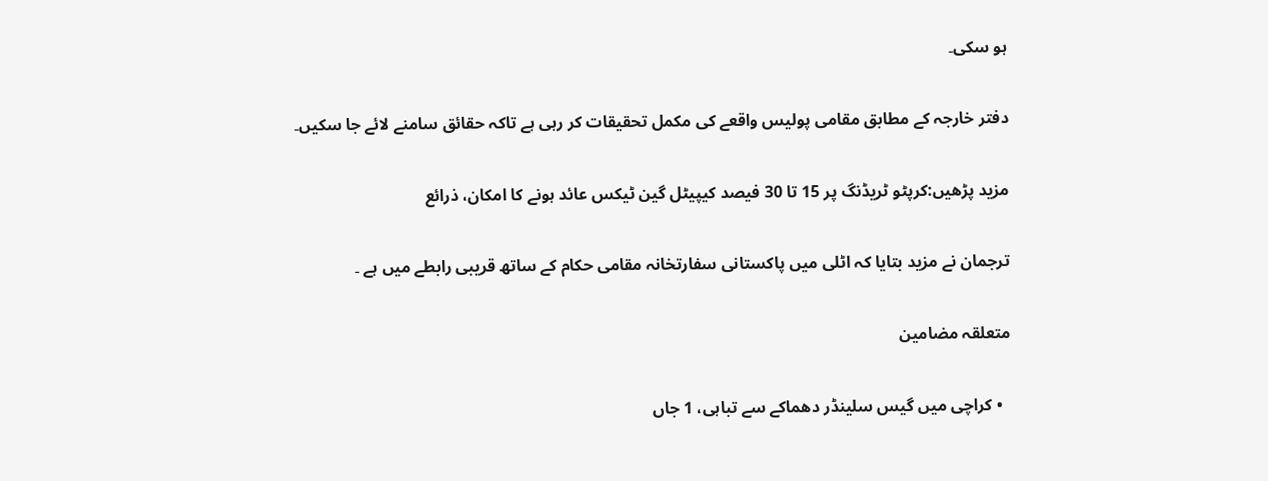ہو سکی۔

دفتر خارجہ کے مطابق مقامی پولیس واقعے کی مکمل تحقیقات کر رہی ہے تاکہ حقائق سامنے لائے جا سکیں۔

مزید پڑھیں:کرپٹو ٹریڈنگ پر 15 تا 30 فیصد کیپیٹل گین ٹیکس عائد ہونے کا امکان، ذرائع

ترجمان نے مزید بتایا کہ اٹلی میں پاکستانی سفارتخانہ مقامی حکام کے ساتھ قریبی رابطے میں ہے ۔

متعلقہ مضامین

  • کراچی میں گیس سلینڈر دھماکے سے تباہی، 1 جاں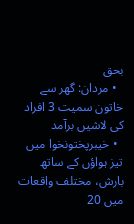بحق
  • مردان: گھر سے خاتون سمیت 3 افراد کی لاشیں برآمد
  • خیبرپختونخوا میں تیز ہواؤں کے ساتھ بارش، مختلف واقعات میں 20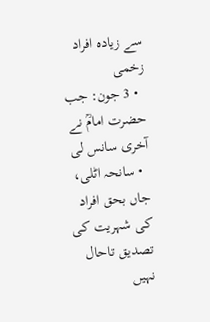سے زیادہ افراد زخمی
  • 3 جون: جب حضرت امامؒ نے آخری سانس لی
  • سانحہ اٹلی، جاں بحق افراد کی شہریت کی تصدیق تاحال نہیں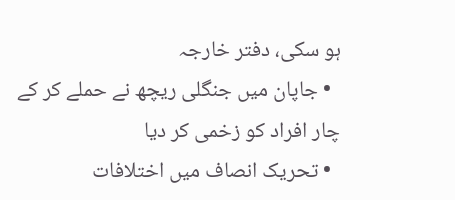ہو سکی، دفتر خارجہ
  • جاپان میں جنگلی ریچھ نے حملے کر کے چار افراد کو زخمی کر دیا
  • تحریک انصاف میں اختلافات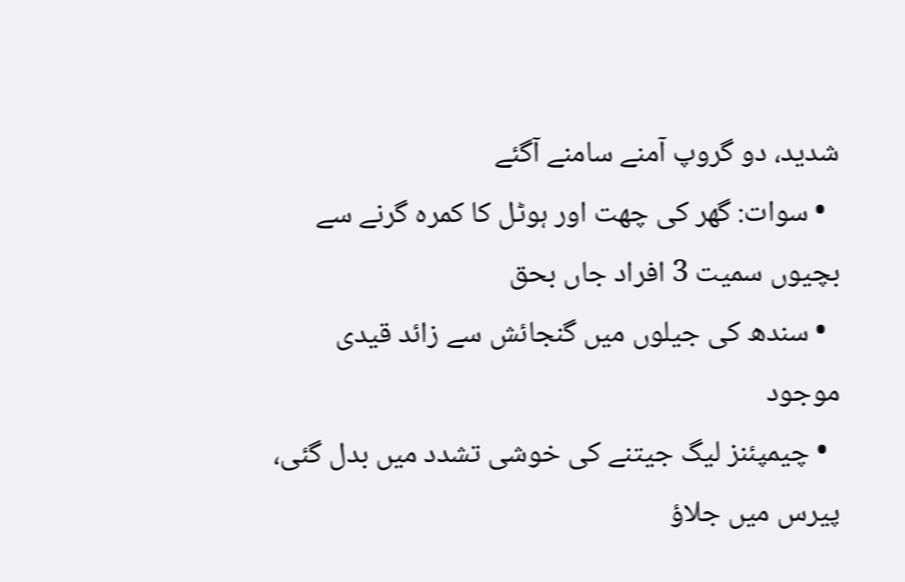شدید، دو گروپ آمنے سامنے آگئے
  • سوات: گھر کی چھت اور ہوٹل کا کمرہ گرنے سے بچیوں سمیت 3 افراد جاں بحق
  • سندھ کی جیلوں میں گنجائش سے زائد قیدی موجود
  • چیمپئنز لیگ جیتنے کی خوشی تشدد میں بدل گئی، پیرس میں جلاؤ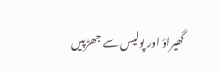گھیراؤ اور پولیس سے جھڑپیں